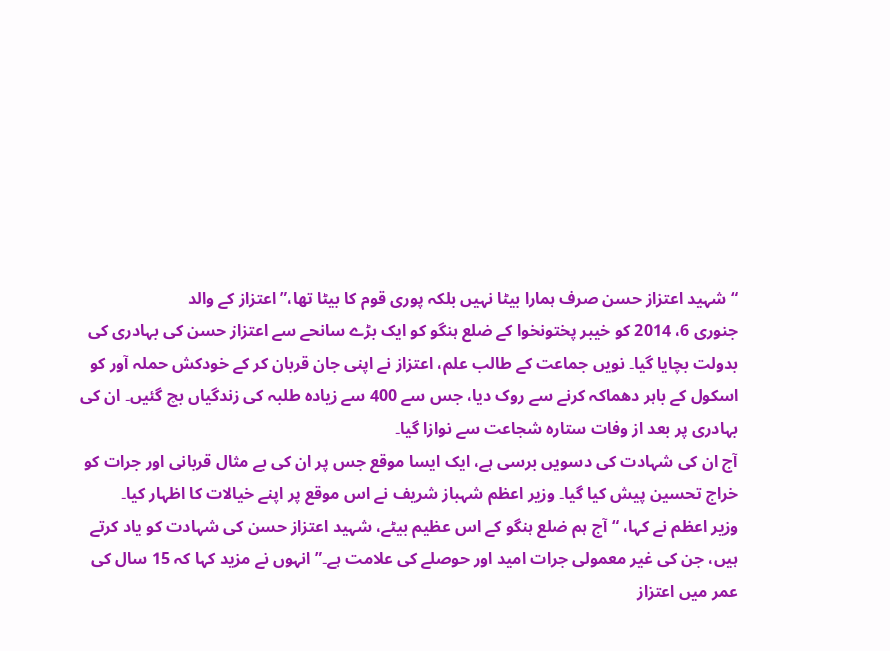“شہید اعتزاز حسن صرف ہمارا بیٹا نہیں بلکہ پوری قوم کا بیٹا تھا،” اعتزاز کے والد
جنوری 6، 2014 کو خیبر پختونخوا کے ضلع ہنگو کو ایک بڑے سانحے سے اعتزاز حسن کی بہادری کی بدولت بچایا گیا۔ نویں جماعت کے طالب علم، اعتزاز نے اپنی جان قربان کر کے خودکش حملہ آور کو اسکول کے باہر دھماکہ کرنے سے روک دیا، جس سے 400 سے زیادہ طلبہ کی زندگیاں بچ گئیں۔ ان کی بہادری پر بعد از وفات ستارہ شجاعت سے نوازا گیا۔
آج ان کی شہادت کی دسویں برسی ہے، ایک ایسا موقع جس پر ان کی بے مثال قربانی اور جرات کو خراج تحسین پیش کیا گیا۔ وزیر اعظم شہباز شریف نے اس موقع پر اپنے خیالات کا اظہار کیا۔
وزیر اعظم نے کہا، “آج ہم ضلع ہنگو کے اس عظیم بیٹے، شہید اعتزاز حسن کی شہادت کو یاد کرتے ہیں، جن کی غیر معمولی جرات امید اور حوصلے کی علامت ہے۔” انہوں نے مزید کہا کہ 15 سال کی عمر میں اعتزاز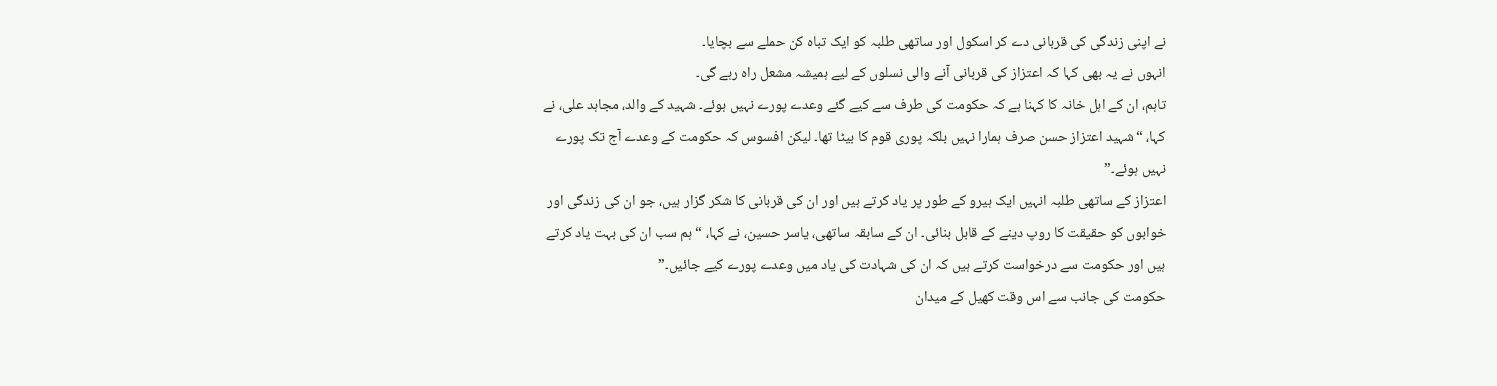نے اپنی زندگی کی قربانی دے کر اسکول اور ساتھی طلبہ کو ایک تباہ کن حملے سے بچایا۔
انہوں نے یہ بھی کہا کہ اعتزاز کی قربانی آنے والی نسلوں کے لیے ہمیشہ مشعل راہ رہے گی۔
تاہم، ان کے اہل خانہ کا کہنا ہے کہ حکومت کی طرف سے کیے گئے وعدے پورے نہیں ہوئے۔ شہید کے والد، مجاہد علی، نے کہا، “شہید اعتزاز حسن صرف ہمارا نہیں بلکہ پوری قوم کا بیٹا تھا۔ لیکن افسوس کہ حکومت کے وعدے آج تک پورے نہیں ہوئے۔”
اعتزاز کے ساتھی طلبہ انہیں ایک ہیرو کے طور پر یاد کرتے ہیں اور ان کی قربانی کا شکر گزار ہیں، جو ان کی زندگی اور خوابوں کو حقیقت کا روپ دینے کے قابل بنائی۔ ان کے سابقہ ساتھی، یاسر حسین، نے کہا، “ہم سب ان کی بہت یاد کرتے ہیں اور حکومت سے درخواست کرتے ہیں کہ ان کی شہادت کی یاد میں وعدے پورے کیے جائیں۔”
حکومت کی جانب سے اس وقت کھیل کے میدان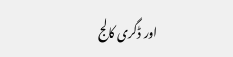اور ڈگری کالج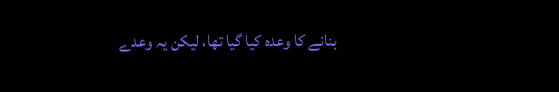بنانے کا وعدہ کیا گیا تھا، لیکن یہ وعدے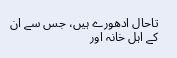تاحال ادھورے ہیں، جس سے ان کے اہل خانہ اور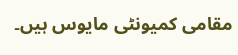مقامی کمیونٹی مایوس ہیں۔